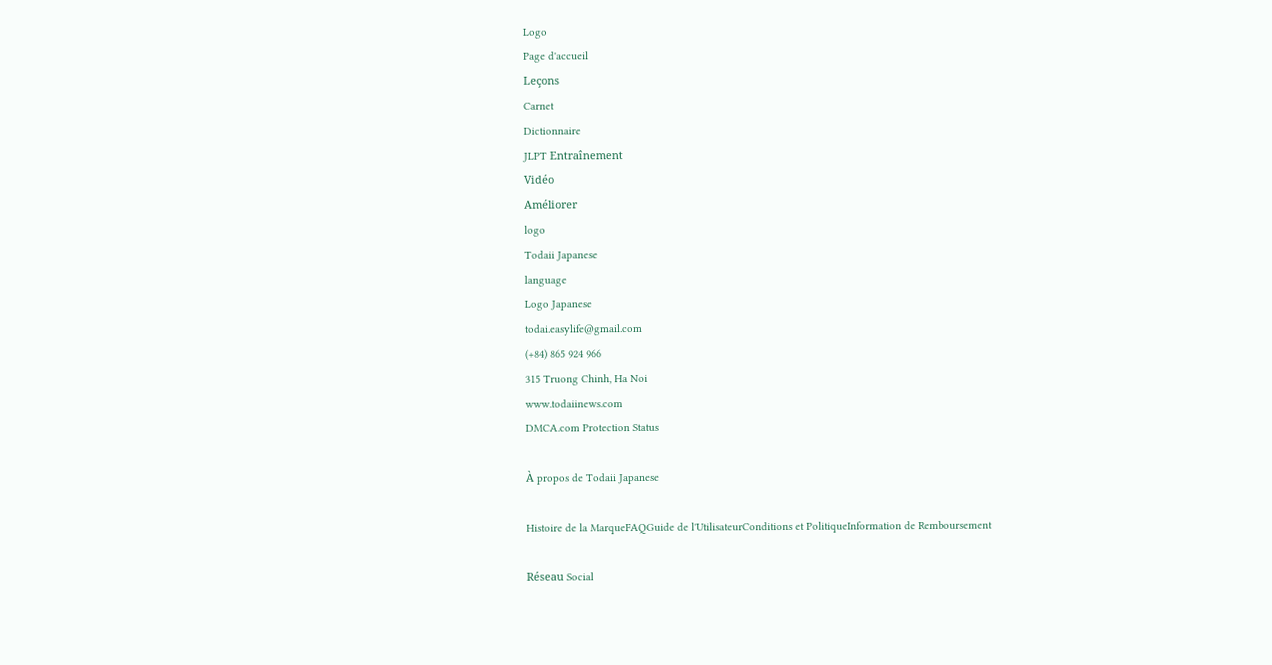Logo
Page d'accueil
Leçons
Carnet
Dictionnaire
JLPT Entraînement
Vidéo
Améliorer
logo
Todaii Japanese
language
Logo Japanese
todai.easylife@gmail.com
(+84) 865 924 966
315 Truong Chinh, Ha Noi
www.todaiinews.com
DMCA.com Protection Status

À propos de Todaii Japanese

Histoire de la MarqueFAQGuide de l'UtilisateurConditions et PolitiqueInformation de Remboursement

Réseau Social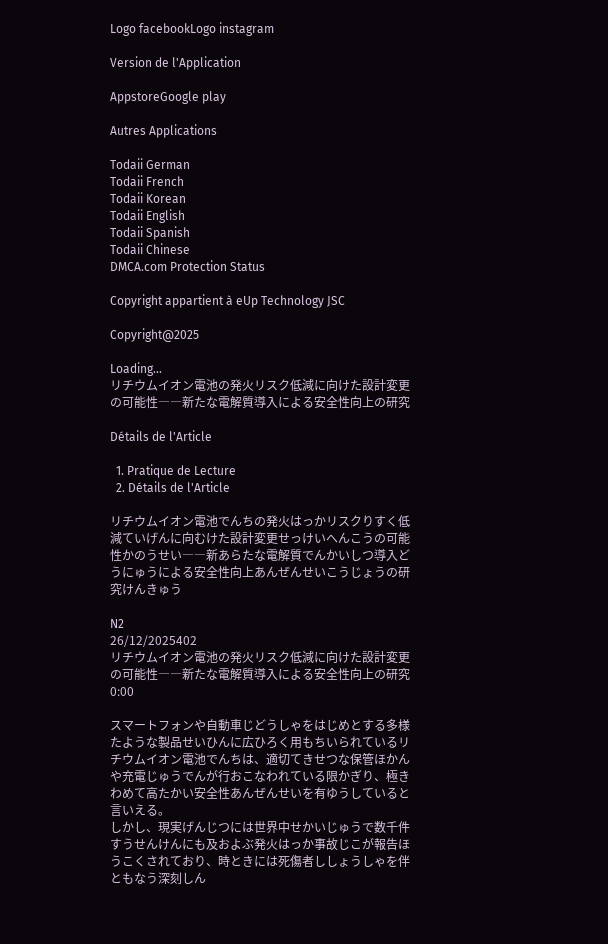Logo facebookLogo instagram

Version de l'Application

AppstoreGoogle play

Autres Applications

Todaii German
Todaii French
Todaii Korean
Todaii English
Todaii Spanish
Todaii Chinese
DMCA.com Protection Status

Copyright appartient à eUp Technology JSC

Copyright@2025

Loading...
リチウムイオン電池の発火リスク低減に向けた設計変更の可能性――新たな電解質導入による安全性向上の研究

Détails de l'Article

  1. Pratique de Lecture
  2. Détails de l'Article

リチウムイオン電池でんちの発火はっかリスクりすく低減ていげんに向むけた設計変更せっけいへんこうの可能性かのうせい――新あらたな電解質でんかいしつ導入どうにゅうによる安全性向上あんぜんせいこうじょうの研究けんきゅう

N2
26/12/2025402
リチウムイオン電池の発火リスク低減に向けた設計変更の可能性――新たな電解質導入による安全性向上の研究
0:00

スマートフォンや自動車じどうしゃをはじめとする多様たような製品せいひんに広ひろく用もちいられているリチウムイオン電池でんちは、適切てきせつな保管ほかんや充電じゅうでんが行おこなわれている限かぎり、極きわめて高たかい安全性あんぜんせいを有ゆうしていると言いえる。
しかし、現実げんじつには世界中せかいじゅうで数千件すうせんけんにも及およぶ発火はっか事故じこが報告ほうこくされており、時ときには死傷者ししょうしゃを伴ともなう深刻しん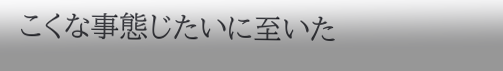こくな事態じたいに至いた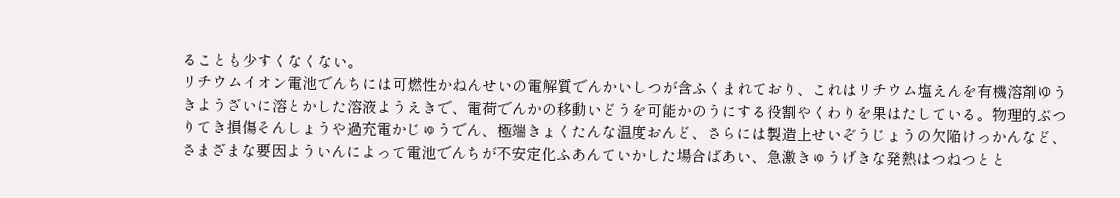ることも少すくなくない。
リチウムイオン電池でんちには可燃性かねんせいの電解質でんかいしつが含ふくまれており、これはリチウム塩えんを有機溶剤ゆうきようざいに溶とかした溶液ようえきで、電荷でんかの移動いどうを可能かのうにする役割やくわりを果はたしている。物理的ぶつりてき損傷そんしょうや過充電かじゅうでん、極端きょくたんな温度おんど、さらには製造上せいぞうじょうの欠陥けっかんなど、さまざまな要因よういんによって電池でんちが不安定化ふあんていかした場合ばあい、急激きゅうげきな発熱はつねつとと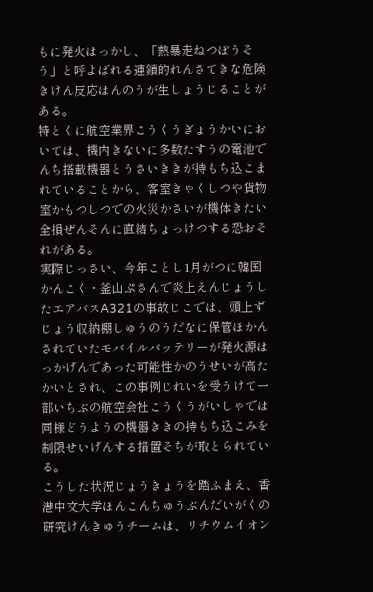もに発火はっかし、「熱暴走ねつぼうそう」と呼よばれる連鎖的れんさてきな危険きけん反応はんのうが生しょうじることがある。
特とくに航空業界こうくうぎょうかいにおいては、機内きないに多数たすうの電池でんち搭載機器とうさいききが持もち込こまれていることから、客室きゃくしつや貨物室かもつしつでの火災かさいが機体きたい全損ぜんそんに直結ちょっけつする恐おそれがある。
実際じっさい、今年ことし1月がつに韓国かんこく・釜山ぷさんで炎上えんじょうしたエアバスA321の事故じこでは、頭上ずじょう収納棚しゅうのうだなに保管ほかんされていたモバイルバッテリーが発火源はっかげんであった可能性かのうせいが高たかいとされ、この事例じれいを受うけて一部いちぶの航空会社こうくうがいしゃでは同様どうようの機器ききの持もち込こみを制限せいげんする措置そちが取とられている。
こうした状況じょうきょうを踏ふまえ、香港中文大学ほんこんちゅうぶんだいがくの研究けんきゅうチームは、リチウムイオン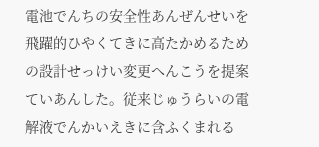電池でんちの安全性あんぜんせいを飛躍的ひやくてきに高たかめるための設計せっけい変更へんこうを提案ていあんした。従来じゅうらいの電解液でんかいえきに含ふくまれる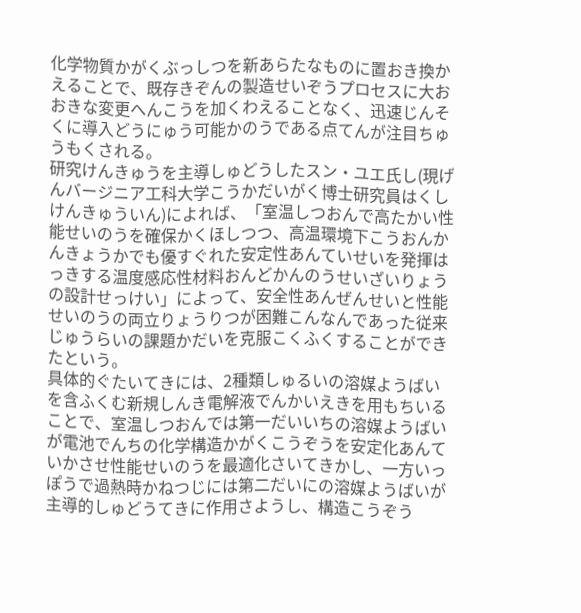化学物質かがくぶっしつを新あらたなものに置おき換かえることで、既存きぞんの製造せいぞうプロセスに大おおきな変更へんこうを加くわえることなく、迅速じんそくに導入どうにゅう可能かのうである点てんが注目ちゅうもくされる。
研究けんきゅうを主導しゅどうしたスン・ユエ氏し(現げんバージニア工科大学こうかだいがく博士研究員はくしけんきゅういん)によれば、「室温しつおんで高たかい性能せいのうを確保かくほしつつ、高温環境下こうおんかんきょうかでも優すぐれた安定性あんていせいを発揮はっきする温度感応性材料おんどかんのうせいざいりょうの設計せっけい」によって、安全性あんぜんせいと性能せいのうの両立りょうりつが困難こんなんであった従来じゅうらいの課題かだいを克服こくふくすることができたという。
具体的ぐたいてきには、2種類しゅるいの溶媒ようばいを含ふくむ新規しんき電解液でんかいえきを用もちいることで、室温しつおんでは第一だいいちの溶媒ようばいが電池でんちの化学構造かがくこうぞうを安定化あんていかさせ性能せいのうを最適化さいてきかし、一方いっぽうで過熱時かねつじには第二だいにの溶媒ようばいが主導的しゅどうてきに作用さようし、構造こうぞう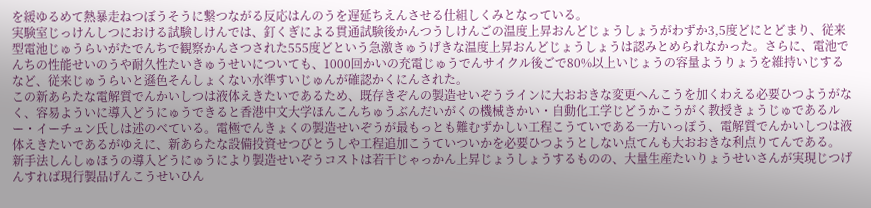を緩ゆるめて熱暴走ねつぼうそうに繋つながる反応はんのうを遅延ちえんさせる仕組しくみとなっている。
実験室じっけんしつにおける試験しけんでは、釘くぎによる貫通試験後かんつうしけんごの温度上昇おんどじょうしょうがわずか3,5度どにとどまり、従来型電池じゅうらいがたでんちで観察かんさつされた555度どという急激きゅうげきな温度上昇おんどじょうしょうは認みとめられなかった。さらに、電池でんちの性能せいのうや耐久性たいきゅうせいについても、1000回かいの充電じゅうでんサイクル後ごで80%以上いじょうの容量ようりょうを維持いじするなど、従来じゅうらいと遜色そんしょくない水準すいじゅんが確認かくにんされた。
この新あらたな電解質でんかいしつは液体えきたいであるため、既存きぞんの製造せいぞうラインに大おおきな変更へんこうを加くわえる必要ひつようがなく、容易よういに導入どうにゅうできると香港中文大学ほんこんちゅうぶんだいがくの機械きかい・自動化工学じどうかこうがく教授きょうじゅであるルー・イーチュン氏しは述のべている。電極でんきょくの製造せいぞうが最もっとも難むずかしい工程こうていである一方いっぽう、電解質でんかいしつは液体えきたいであるがゆえに、新あらたな設備投資せつびとうしや工程追加こうていついかを必要ひつようとしない点てんも大おおきな利点りてんである。
新手法しんしゅほうの導入どうにゅうにより製造せいぞうコストは若干じゃっかん上昇じょうしょうするものの、大量生産たいりょうせいさんが実現じつげんすれば現行製品げんこうせいひん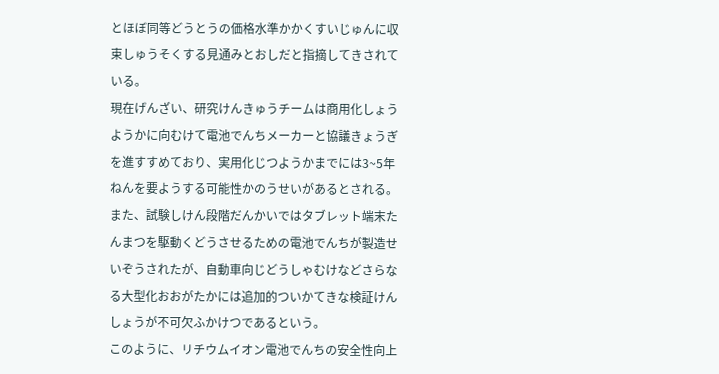とほぼ同等どうとうの価格水準かかくすいじゅんに収束しゅうそくする見通みとおしだと指摘してきされている。
現在げんざい、研究けんきゅうチームは商用化しょうようかに向むけて電池でんちメーカーと協議きょうぎを進すすめており、実用化じつようかまでには3~5年ねんを要ようする可能性かのうせいがあるとされる。また、試験しけん段階だんかいではタブレット端末たんまつを駆動くどうさせるための電池でんちが製造せいぞうされたが、自動車向じどうしゃむけなどさらなる大型化おおがたかには追加的ついかてきな検証けんしょうが不可欠ふかけつであるという。
このように、リチウムイオン電池でんちの安全性向上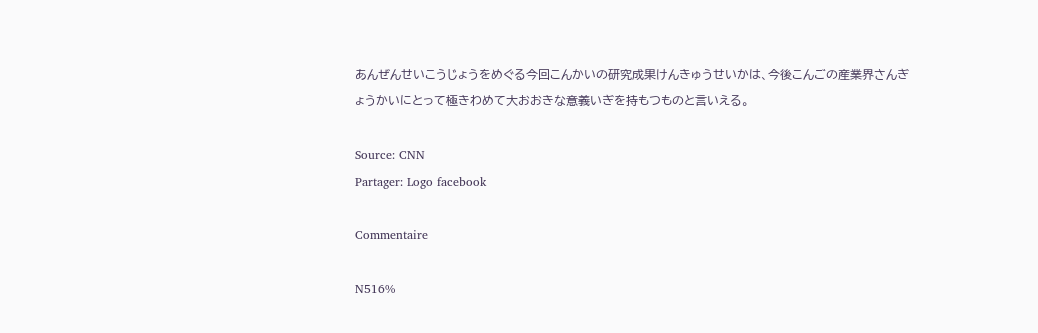あんぜんせいこうじょうをめぐる今回こんかいの研究成果けんきゅうせいかは、今後こんごの産業界さんぎょうかいにとって極きわめて大おおきな意義いぎを持もつものと言いえる。

Source: CNN
Partager: Logo facebook

Commentaire

N516%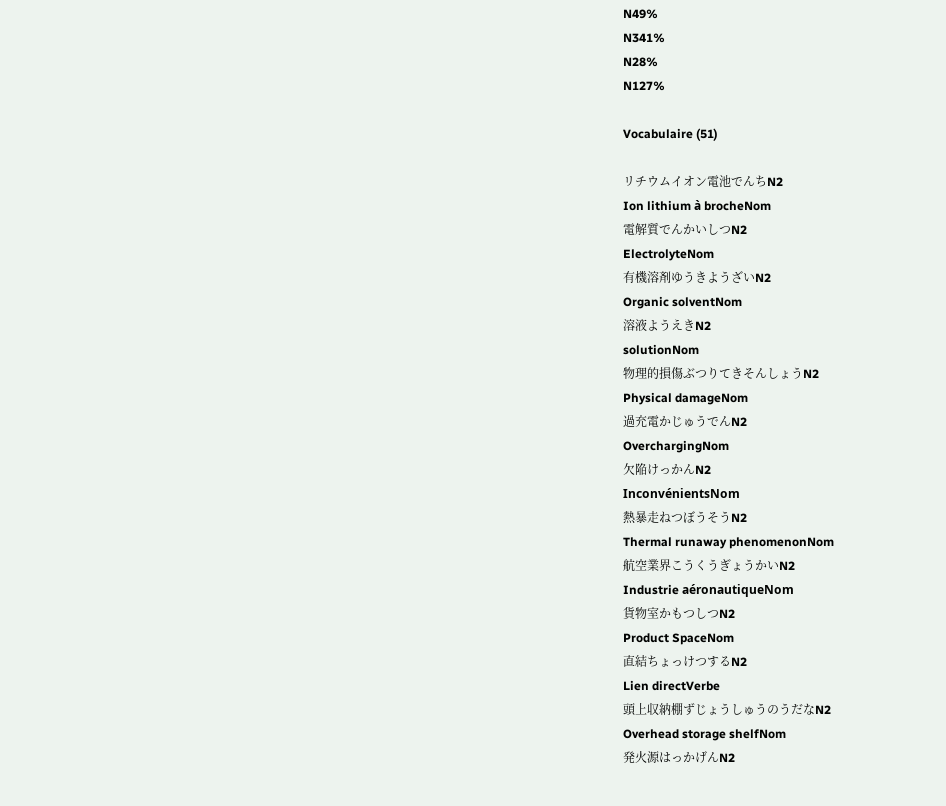N49%
N341%
N28%
N127%

Vocabulaire (51)

リチウムイオン電池でんちN2
Ion lithium à brocheNom
電解質でんかいしつN2
ElectrolyteNom
有機溶剤ゆうきようざいN2
Organic solventNom
溶液ようえきN2
solutionNom
物理的損傷ぶつりてきそんしょうN2
Physical damageNom
過充電かじゅうでんN2
OverchargingNom
欠陥けっかんN2
InconvénientsNom
熱暴走ねつぼうそうN2
Thermal runaway phenomenonNom
航空業界こうくうぎょうかいN2
Industrie aéronautiqueNom
貨物室かもつしつN2
Product SpaceNom
直結ちょっけつするN2
Lien directVerbe
頭上収納棚ずじょうしゅうのうだなN2
Overhead storage shelfNom
発火源はっかげんN2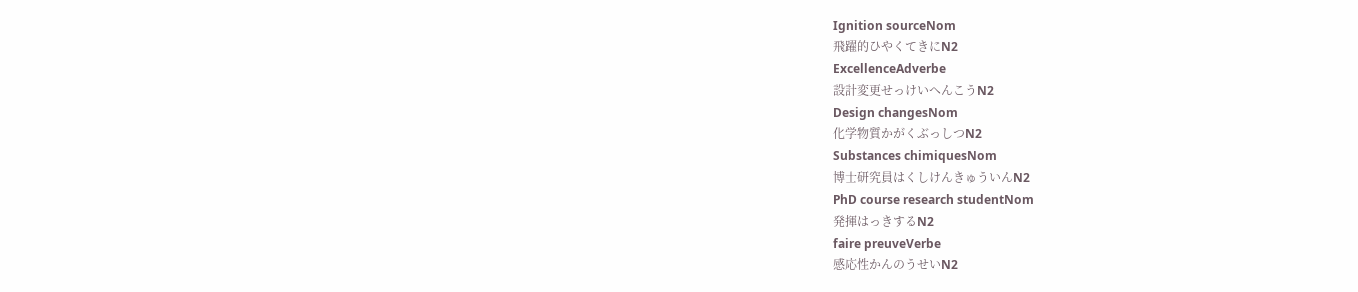Ignition sourceNom
飛躍的ひやくてきにN2
ExcellenceAdverbe
設計変更せっけいへんこうN2
Design changesNom
化学物質かがくぶっしつN2
Substances chimiquesNom
博士研究員はくしけんきゅういんN2
PhD course research studentNom
発揮はっきするN2
faire preuveVerbe
感応性かんのうせいN2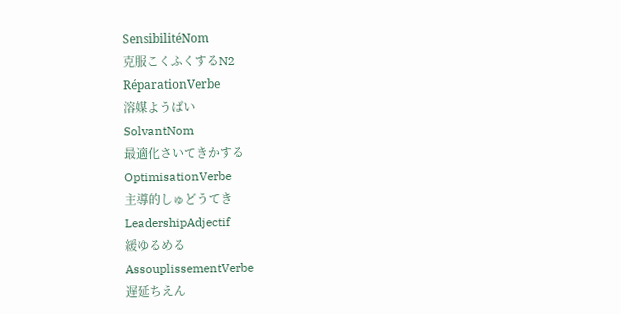SensibilitéNom
克服こくふくするN2
RéparationVerbe
溶媒ようばい
SolvantNom
最適化さいてきかする
OptimisationVerbe
主導的しゅどうてき
LeadershipAdjectif
緩ゆるめる
AssouplissementVerbe
遅延ちえん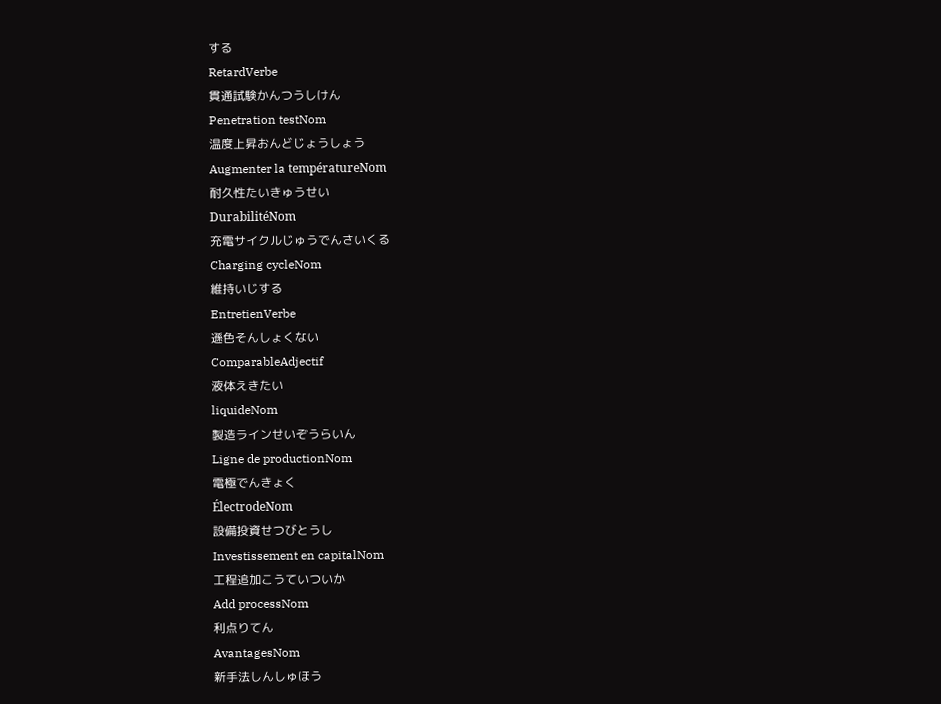する
RetardVerbe
貫通試験かんつうしけん
Penetration testNom
温度上昇おんどじょうしょう
Augmenter la températureNom
耐久性たいきゅうせい
DurabilitéNom
充電サイクルじゅうでんさいくる
Charging cycleNom
維持いじする
EntretienVerbe
遜色そんしょくない
ComparableAdjectif
液体えきたい
liquideNom
製造ラインせいぞうらいん
Ligne de productionNom
電極でんきょく
ÉlectrodeNom
設備投資せつびとうし
Investissement en capitalNom
工程追加こうていついか
Add processNom
利点りてん
AvantagesNom
新手法しんしゅほう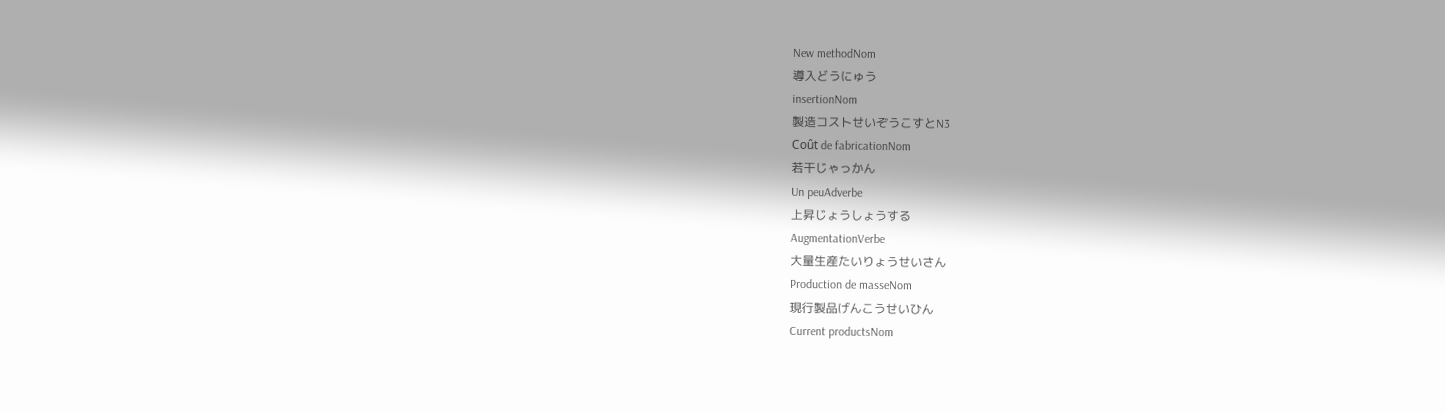New methodNom
導入どうにゅう
insertionNom
製造コストせいぞうこすとN3
Coût de fabricationNom
若干じゃっかん
Un peuAdverbe
上昇じょうしょうする
AugmentationVerbe
大量生産たいりょうせいさん
Production de masseNom
現行製品げんこうせいひん
Current productsNom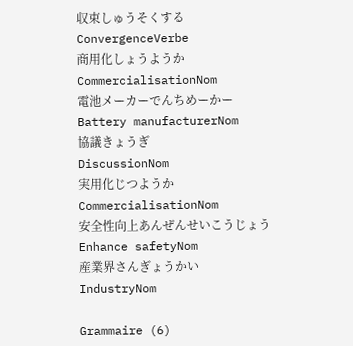収束しゅうそくする
ConvergenceVerbe
商用化しょうようか
CommercialisationNom
電池メーカーでんちめーかー
Battery manufacturerNom
協議きょうぎ
DiscussionNom
実用化じつようか
CommercialisationNom
安全性向上あんぜんせいこうじょう
Enhance safetyNom
産業界さんぎょうかい
IndustryNom

Grammaire (6)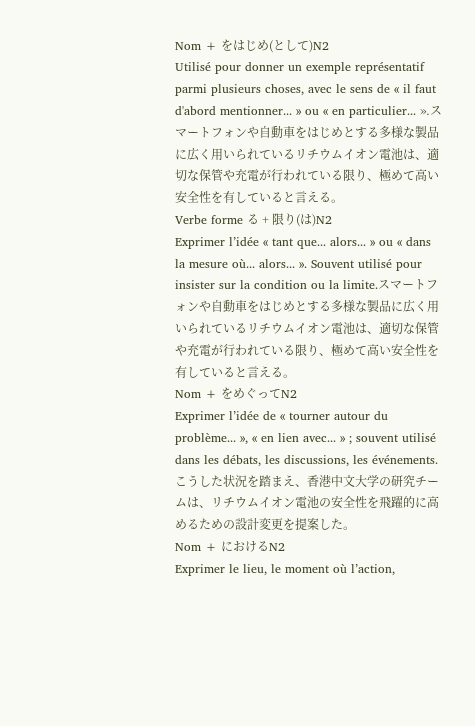Nom + をはじめ(として)N2
Utilisé pour donner un exemple représentatif parmi plusieurs choses, avec le sens de « il faut d'abord mentionner... » ou « en particulier... ».スマートフォンや自動車をはじめとする多様な製品に広く用いられているリチウムイオン電池は、適切な保管や充電が行われている限り、極めて高い安全性を有していると言える。
Verbe forme る + 限り(は)N2
Exprimer l’idée « tant que... alors... » ou « dans la mesure où... alors... ». Souvent utilisé pour insister sur la condition ou la limite.スマートフォンや自動車をはじめとする多様な製品に広く用いられているリチウムイオン電池は、適切な保管や充電が行われている限り、極めて高い安全性を有していると言える。
Nom + をめぐってN2
Exprimer l’idée de « tourner autour du problème... », « en lien avec... » ; souvent utilisé dans les débats, les discussions, les événements.こうした状況を踏まえ、香港中文大学の研究チームは、リチウムイオン電池の安全性を飛躍的に高めるための設計変更を提案した。
Nom + におけるN2
Exprimer le lieu, le moment où l’action,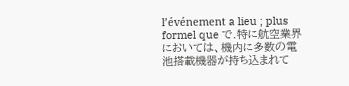l’événement a lieu ; plus formel que で.特に航空業界においては、機内に多数の電池搭載機器が持ち込まれて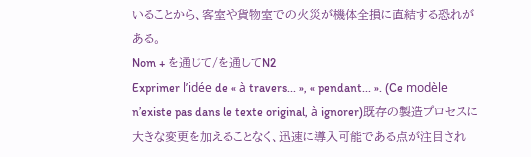いることから、客室や貨物室での火災が機体全損に直結する恐れがある。
Nom + を通じて/を通してN2
Exprimer l’idée de « à travers... », « pendant... ». (Ce modèle n’existe pas dans le texte original, à ignorer)既存の製造プロセスに大きな変更を加えることなく、迅速に導入可能である点が注目され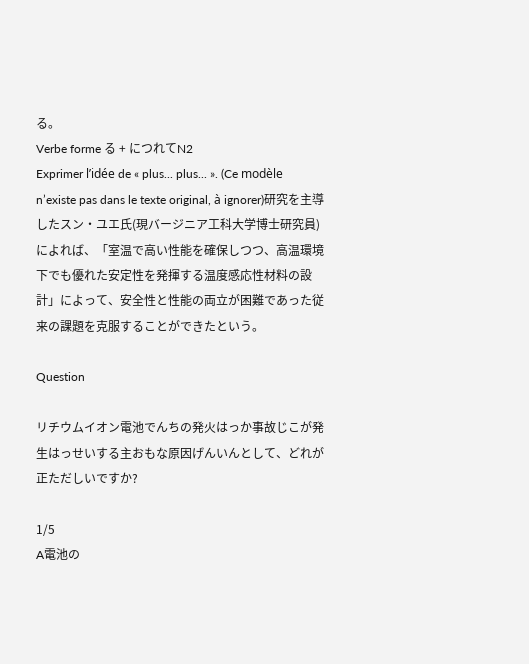る。
Verbe forme る + につれてN2
Exprimer l’idée de « plus... plus... ». (Ce modèle n’existe pas dans le texte original, à ignorer)研究を主導したスン・ユエ氏(現バージニア工科大学博士研究員)によれば、「室温で高い性能を確保しつつ、高温環境下でも優れた安定性を発揮する温度感応性材料の設計」によって、安全性と性能の両立が困難であった従来の課題を克服することができたという。

Question

リチウムイオン電池でんちの発火はっか事故じこが発生はっせいする主おもな原因げんいんとして、どれが正ただしいですか?

1/5
A電池の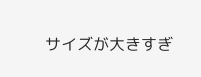サイズが大きすぎ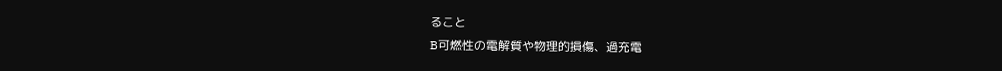ること
B可燃性の電解質や物理的損傷、過充電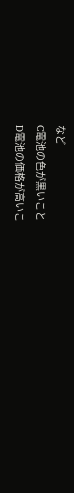など
C電池の色が黒いこと
D電池の価格が高いこ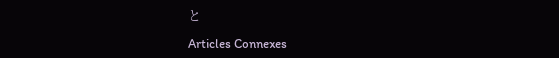と

Articles Connexes